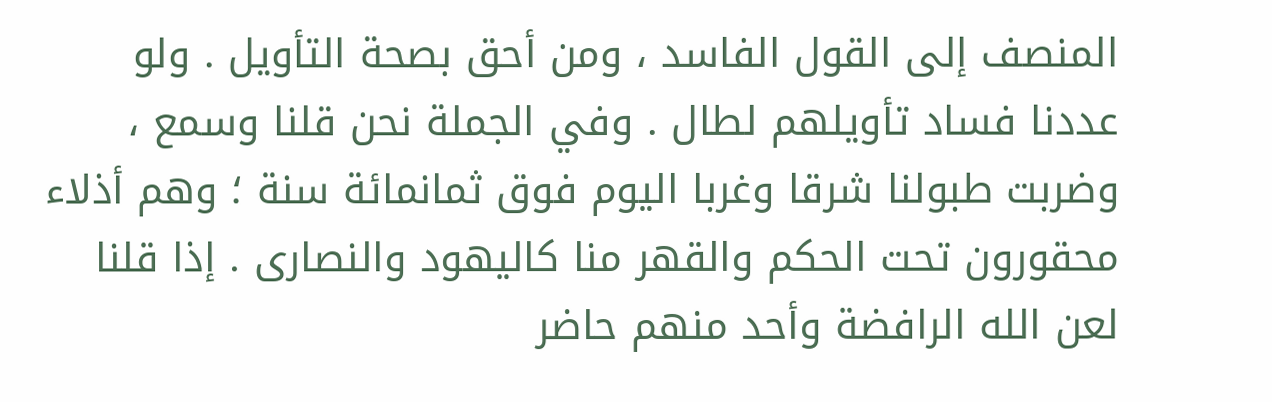المنصف إلى القول الفاسد ، ومن أحق بصحة التأويل . ولو عددنا فساد تأويلهم لطال . وفي الجملة نحن قلنا وسمع ، وضربت طبولنا شرقا وغربا اليوم فوق ثمانمائة سنة ؛ وهم أذلاء محقورون تحت الحكم والقهر منا كاليهود والنصارى . إذا قلنا لعن الله الرافضة وأحد منهم حاضر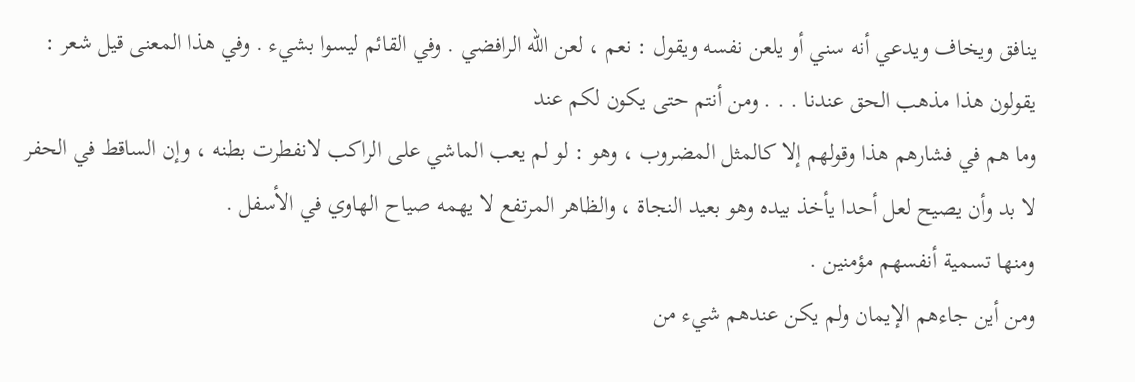ينافق ويخاف ويدعي أنه سني أو يلعن نفسه ويقول : نعم ، لعن الله الرافضي . وفي القائم ليسوا بشيء . وفي هذا المعنى قيل شعر :
يقولون هذا مذهب الحق عندنا . . . ومن أنتم حتى يكون لكم عند
وما هم في فشارهم هذا وقولهم إلا كالمثل المضروب ، وهو : لو لم يعب الماشي على الراكب لانفطرت بطنه ، وإن الساقط في الحفر لا بد وأن يصيح لعل أحدا يأخذ بيده وهو بعيد النجاة ، والظاهر المرتفع لا يهمه صياح الهاوي في الأسفل .
ومنها تسمية أنفسهم مؤمنين .
ومن أين جاءهم الإيمان ولم يكن عندهم شيء من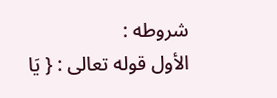شروطه :
الأول قوله تعالى : { يَا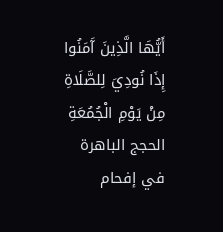أَيُّهَا الَّذِينَ آَمَنُوا إِذَا نُودِيَ لِلصَّلَاةِ مِنْ يَوْمِ الْجُمُعَةِ
الحجج الباهرة في إفحام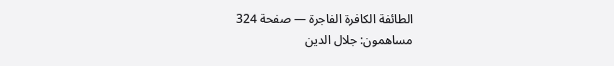الطائفة الكافرة الفاجرة — صفحة 324
مساهمون: جلال الدين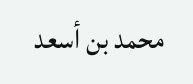محمد بن أسعد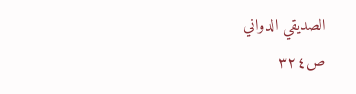الصديقي الدواني
ص٣٢٤